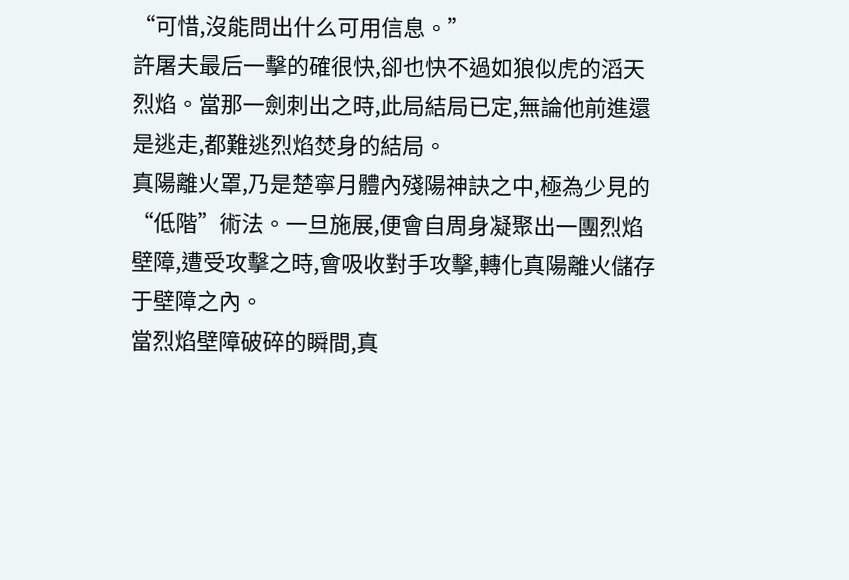“可惜,沒能問出什么可用信息。”
許屠夫最后一擊的確很快,卻也快不過如狼似虎的滔天烈焰。當那一劍刺出之時,此局結局已定,無論他前進還是逃走,都難逃烈焰焚身的結局。
真陽離火罩,乃是楚寧月體內殘陽神訣之中,極為少見的“低階”術法。一旦施展,便會自周身凝聚出一團烈焰壁障,遭受攻擊之時,會吸收對手攻擊,轉化真陽離火儲存于壁障之內。
當烈焰壁障破碎的瞬間,真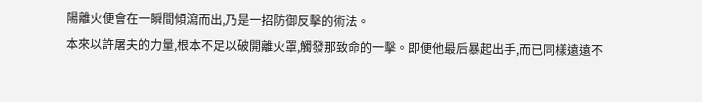陽離火便會在一瞬間傾瀉而出,乃是一招防御反擊的術法。
本來以許屠夫的力量,根本不足以破開離火罩,觸發那致命的一擊。即便他最后暴起出手,而已同樣遠遠不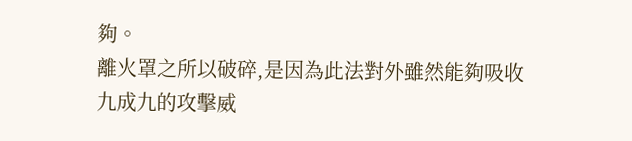夠。
離火罩之所以破碎,是因為此法對外雖然能夠吸收九成九的攻擊威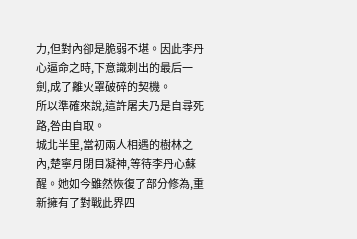力,但對內卻是脆弱不堪。因此李丹心逼命之時,下意識刺出的最后一劍,成了離火罩破碎的契機。
所以準確來說,這許屠夫乃是自尋死路,咎由自取。
城北半里,當初兩人相遇的樹林之內,楚寧月閉目凝神,等待李丹心蘇醒。她如今雖然恢復了部分修為,重新擁有了對戰此界四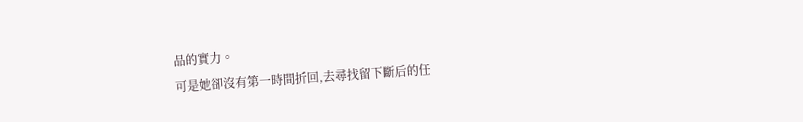品的實力。
可是她卻沒有第一時間折回,去尋找留下斷后的任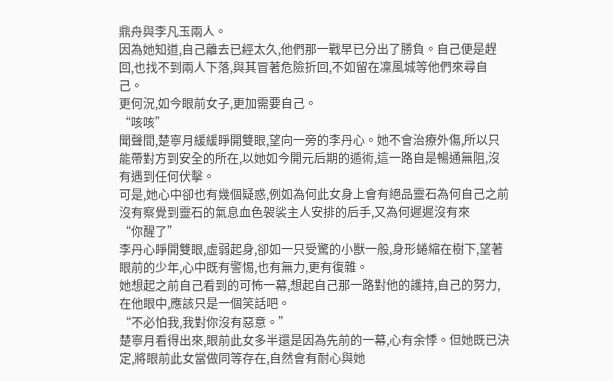鼎舟與李凡玉兩人。
因為她知道,自己離去已經太久,他們那一戰早已分出了勝負。自己便是趕回,也找不到兩人下落,與其冒著危險折回,不如留在凜風城等他們來尋自己。
更何況,如今眼前女子,更加需要自己。
“咳咳”
聞聲間,楚寧月緩緩睜開雙眼,望向一旁的李丹心。她不會治療外傷,所以只能帶對方到安全的所在,以她如今開元后期的遁術,這一路自是暢通無阻,沒有遇到任何伏擊。
可是,她心中卻也有幾個疑惑,例如為何此女身上會有絕品靈石為何自己之前沒有察覺到靈石的氣息血色袈裟主人安排的后手,又為何遲遲沒有來
“你醒了”
李丹心睜開雙眼,虛弱起身,卻如一只受驚的小獸一般,身形蜷縮在樹下,望著眼前的少年,心中既有警惕,也有無力,更有復雜。
她想起之前自己看到的可怖一幕,想起自己那一路對他的護持,自己的努力,在他眼中,應該只是一個笑話吧。
“不必怕我,我對你沒有惡意。”
楚寧月看得出來,眼前此女多半還是因為先前的一幕,心有余悸。但她既已決定,將眼前此女當做同等存在,自然會有耐心與她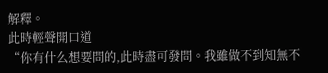解釋。
此時輕聲開口道
“你有什么想要問的,此時盡可發問。我雖做不到知無不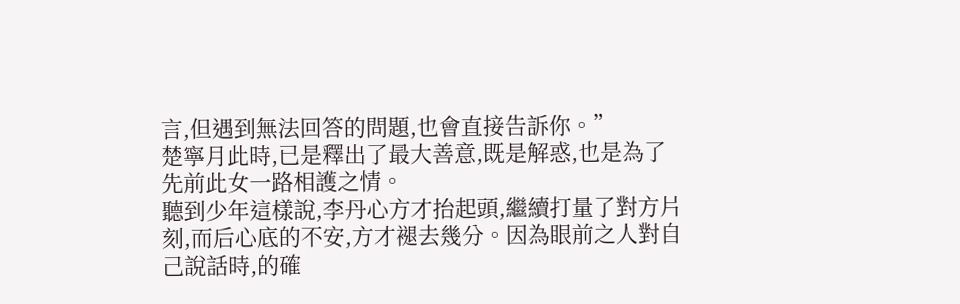言,但遇到無法回答的問題,也會直接告訴你。”
楚寧月此時,已是釋出了最大善意,既是解惑,也是為了先前此女一路相護之情。
聽到少年這樣說,李丹心方才抬起頭,繼續打量了對方片刻,而后心底的不安,方才褪去幾分。因為眼前之人對自己說話時,的確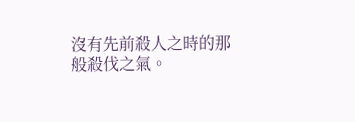沒有先前殺人之時的那般殺伐之氣。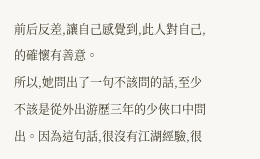前后反差,讓自己感覺到,此人對自己,的確懷有善意。
所以,她問出了一句不該問的話,至少不該是從外出游歷三年的少俠口中問出。因為這句話,很沒有江湖經驗,很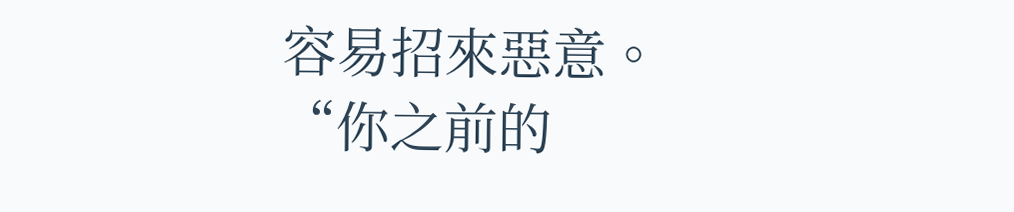容易招來惡意。
“你之前的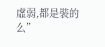虛弱,都是裝的么”